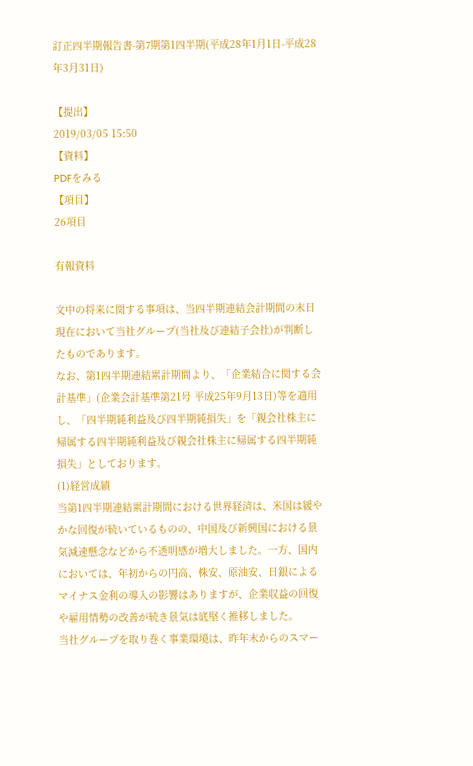訂正四半期報告書-第7期第1四半期(平成28年1月1日-平成28年3月31日)

【提出】
2019/03/05 15:50
【資料】
PDFをみる
【項目】
26項目

有報資料

文中の将来に関する事項は、当四半期連結会計期間の末日現在において当社グループ(当社及び連結子会社)が判断したものであります。
なお、第1四半期連結累計期間より、「企業結合に関する会計基準」(企業会計基準第21号 平成25年9月13日)等を適用し、「四半期純利益及び四半期純損失」を「親会社株主に帰属する四半期純利益及び親会社株主に帰属する四半期純損失」としております。
(1)経営成績
当第1四半期連結累計期間における世界経済は、米国は緩やかな回復が続いているものの、中国及び新興国における景気減速懸念などから不透明感が増大しました。一方、国内においては、年初からの円高、株安、原油安、日銀によるマイナス金利の導入の影響はありますが、企業収益の回復や雇用情勢の改善が続き景気は底堅く推移しました。
当社グループを取り巻く事業環境は、昨年末からのスマー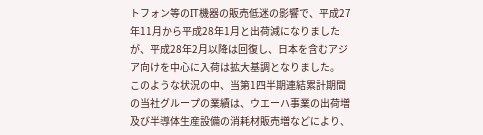トフォン等のIT機器の販売低迷の影響で、平成27年11月から平成28年1月と出荷減になりましたが、平成28年2月以降は回復し、日本を含むアジア向けを中心に入荷は拡大基調となりました。
このような状況の中、当第1四半期連結累計期間の当社グループの業績は、ウエーハ事業の出荷増及び半導体生産設備の消耗材販売増などにより、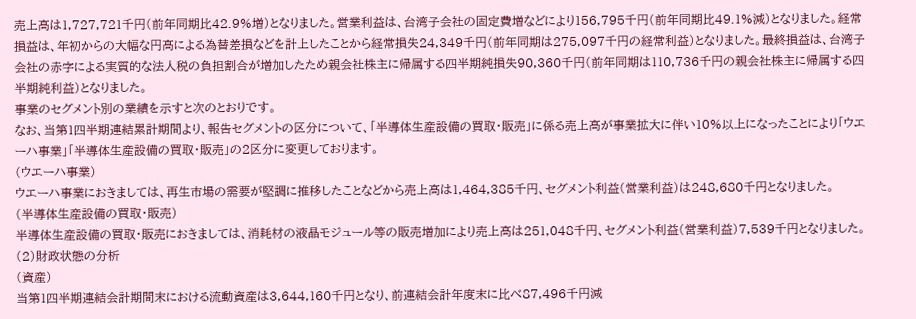売上高は1,727,721千円(前年同期比42.9%増)となりました。営業利益は、台湾子会社の固定費増などにより156,795千円(前年同期比49.1%減)となりました。経常損益は、年初からの大幅な円高による為替差損などを計上したことから経常損失24,349千円(前年同期は275,097千円の経常利益)となりました。最終損益は、台湾子会社の赤字による実質的な法人税の負担割合が増加したため親会社株主に帰属する四半期純損失90,360千円(前年同期は110,736千円の親会社株主に帰属する四半期純利益)となりました。
事業のセグメント別の業績を示すと次のとおりです。
なお、当第1四半期連結累計期間より、報告セグメントの区分について、「半導体生産設備の買取・販売」に係る売上高が事業拡大に伴い10%以上になったことにより「ウエーハ事業」「半導体生産設備の買取・販売」の2区分に変更しております。
(ウエーハ事業)
ウエーハ事業におきましては、再生市場の需要が堅調に推移したことなどから売上高は1,464,385千円、セグメント利益(営業利益)は248,680千円となりました。
(半導体生産設備の買取・販売)
半導体生産設備の買取・販売におきましては、消耗材の液晶モジュール等の販売増加により売上高は251,048千円、セグメント利益(営業利益)7,539千円となりました。
(2)財政状態の分析
(資産)
当第1四半期連結会計期間末における流動資産は3,644,160千円となり、前連結会計年度末に比べ87,496千円減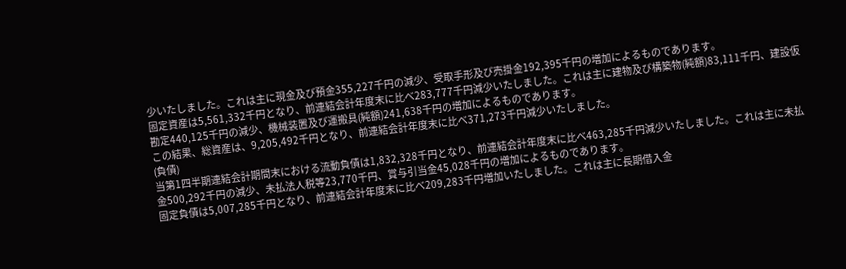少いたしました。これは主に現金及び預金355,227千円の減少、受取手形及び売掛金192,395千円の増加によるものであります。
固定資産は5,561,332千円となり、前連結会計年度末に比べ283,777千円減少いたしました。これは主に建物及び構築物(純額)83,111千円、建設仮勘定440,125千円の減少、機械装置及び運搬具(純額)241,638千円の増加によるものであります。
この結果、総資産は、9,205,492千円となり、前連結会計年度末に比べ371,273千円減少いたしました。
(負債)
当第1四半期連結会計期間末における流動負債は1,832,328千円となり、前連結会計年度末に比べ463,285千円減少いたしました。これは主に未払金500,292千円の減少、未払法人税等23,770千円、賞与引当金45,028千円の増加によるものであります。
固定負債は5,007,285千円となり、前連結会計年度末に比べ209,283千円増加いたしました。これは主に長期借入金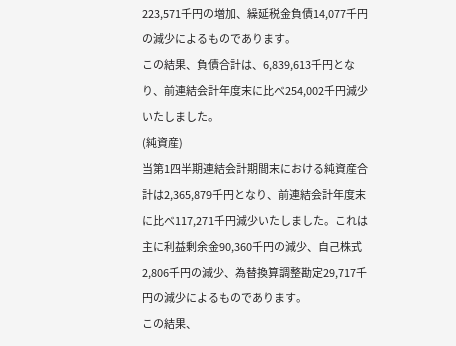223,571千円の増加、繰延税金負債14,077千円の減少によるものであります。
この結果、負債合計は、6,839,613千円となり、前連結会計年度末に比べ254,002千円減少いたしました。
(純資産)
当第1四半期連結会計期間末における純資産合計は2,365,879千円となり、前連結会計年度末に比べ117,271千円減少いたしました。これは主に利益剰余金90,360千円の減少、自己株式2,806千円の減少、為替換算調整勘定29,717千円の減少によるものであります。
この結果、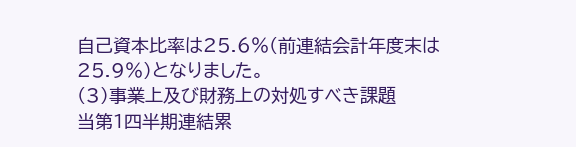自己資本比率は25.6%(前連結会計年度末は25.9%)となりました。
(3)事業上及び財務上の対処すべき課題
当第1四半期連結累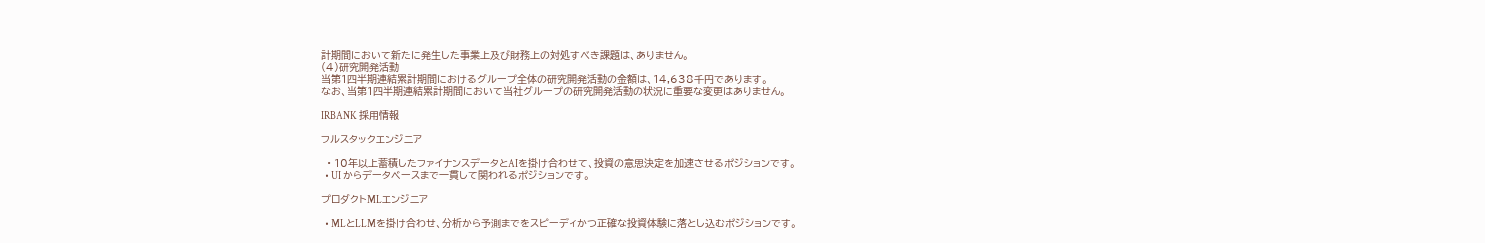計期間において新たに発生した事業上及び財務上の対処すべき課題は、ありません。
(4)研究開発活動
当第1四半期連結累計期間におけるグループ全体の研究開発活動の金額は、14,638千円であります。
なお、当第1四半期連結累計期間において当社グループの研究開発活動の状況に重要な変更はありません。

IRBANK 採用情報

フルスタックエンジニア

  • 10年以上蓄積したファイナンスデータとAIを掛け合わせて、投資の意思決定を加速させるポジションです。
  • UI からデータベースまで一貫して関われるポジションです。

プロダクトMLエンジニア

  • MLとLLMを掛け合わせ、分析から予測までをスピーディかつ正確な投資体験に落とし込むポジションです。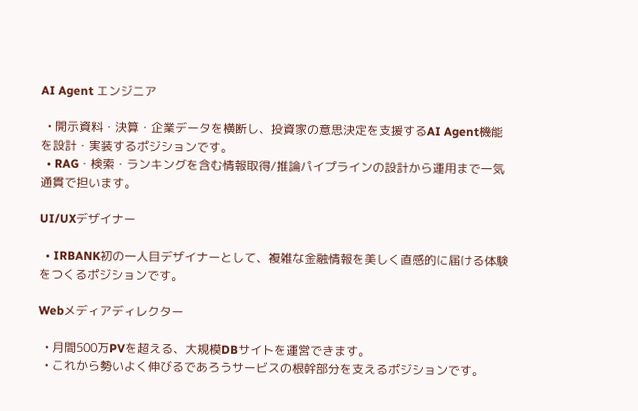AI Agent エンジニア

  • 開示資料・決算・企業データを横断し、投資家の意思決定を支援するAI Agent機能を設計・実装するポジションです。
  • RAG・検索・ランキングを含む情報取得/推論パイプラインの設計から運用まで一気通貫で担います。

UI/UXデザイナー

  • IRBANK初の一人目デザイナーとして、複雑な金融情報を美しく直感的に届ける体験をつくるポジションです。

Webメディアディレクター

  • 月間500万PVを超える、大規模DBサイトを運営できます。
  • これから勢いよく伸びるであろうサービスの根幹部分を支えるポジションです。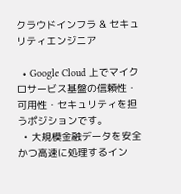クラウドインフラ & セキュリティエンジニア

  • Google Cloud 上でマイクロサービス基盤の信頼性・可用性・セキュリティを担うポジションです。
  • 大規模金融データを安全かつ高速に処理するイン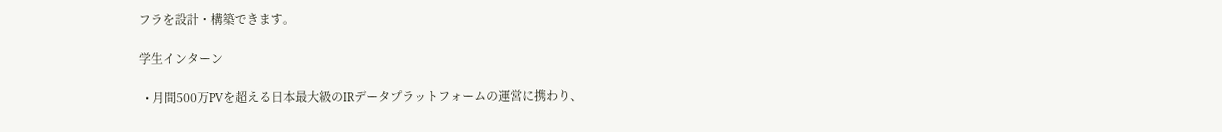フラを設計・構築できます。

学生インターン

  • 月間500万PVを超える日本最大級のIRデータプラットフォームの運営に携わり、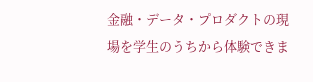金融・データ・プロダクトの現場を学生のうちから体験できま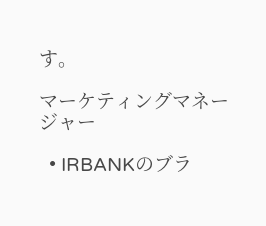す。

マーケティングマネージャー

  • IRBANKのブラ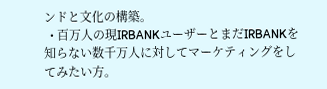ンドと文化の構築。
  • 百万人の現IRBANKユーザーとまだIRBANKを知らない数千万人に対してマーケティングをしてみたい方。